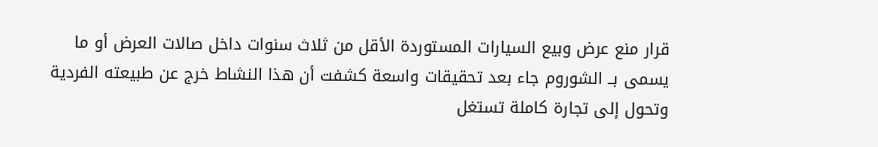قرار منع عرض وبيع السيارات المستوردة الأقل من ثلاث سنوات داخل صالات العرض أو ما يسمى بــ الشوروم جاء بعد تحقيقات واسعة كشفت أن هذا النشاط خرج عن طبيعته الفردية وتحول إلى تجارة كاملة تستغل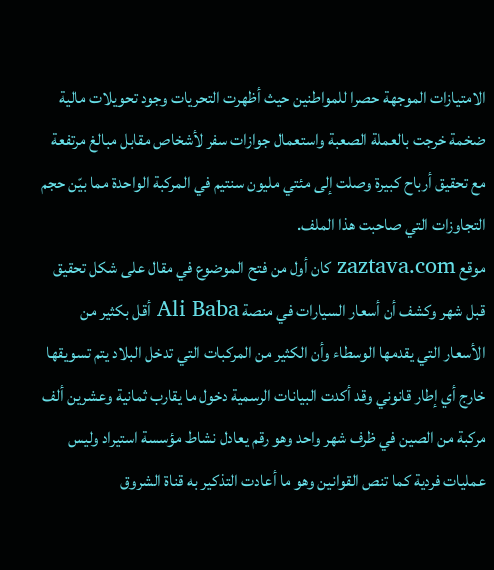الامتيازات الموجهة حصرا للمواطنين حيث أظهرت التحريات وجود تحويلات مالية ضخمة خرجت بالعملة الصعبة واستعمال جوازات سفر لأشخاص مقابل مبالغ مرتفعة مع تحقيق أرباح كبيرة وصلت إلى مئتي مليون سنتيم في المركبة الواحدة مما بيّن حجم التجاوزات التي صاحبت هذا الملف.
موقع zaztava.com كان أول من فتح الموضوع في مقال على شكل تحقيق قبل شهر وكشف أن أسعار السيارات في منصة Ali Baba أقل بكثير من الأسعار التي يقدمها الوسطاء وأن الكثير من المركبات التي تدخل البلاد يتم تسويقها خارج أي إطار قانوني وقد أكدت البيانات الرسمية دخول ما يقارب ثمانية وعشرين ألف مركبة من الصين في ظرف شهر واحد وهو رقم يعادل نشاط مؤسسة استيراد وليس عمليات فردية كما تنص القوانين وهو ما أعادت التذكير به قناة الشروق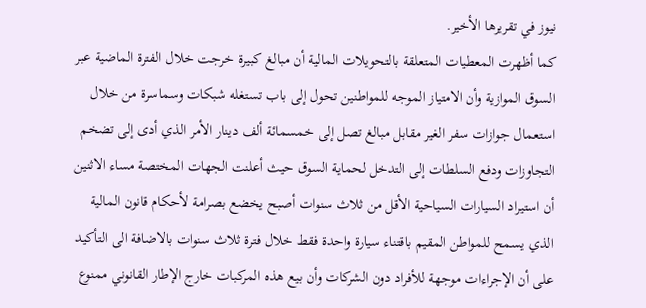نيوز في تقريرها الأخير.
كما أظهرت المعطيات المتعلقة بالتحويلات المالية أن مبالغ كبيرة خرجت خلال الفترة الماضية عبر السوق الموازية وأن الامتياز الموجه للمواطنين تحول إلى باب تستغله شبكات وسماسرة من خلال استعمال جوازات سفر الغير مقابل مبالغ تصل إلى خمسمائة ألف دينار الأمر الذي أدى إلى تضخم التجاوزات ودفع السلطات إلى التدخل لحماية السوق حيث أعلنت الجهات المختصة مساء الاثنين أن استيراد السيارات السياحية الأقل من ثلاث سنوات أصبح يخضع بصرامة لأحكام قانون المالية الذي يسمح للمواطن المقيم باقتناء سيارة واحدة فقط خلال فترة ثلاث سنوات بالاضافة الى التأكيد على أن الإجراءات موجهة للأفراد دون الشركات وأن بيع هذه المركبات خارج الإطار القانوني ممنوع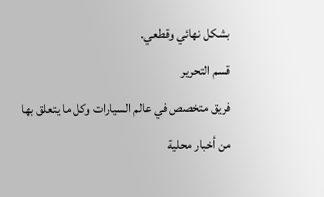بشكل نهائي وقطعي.
قسم التحرير
فريق متخصص في عالم السيارات وكل ما يتعلق بها من أخبار محلية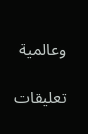وعالمية

تعليقات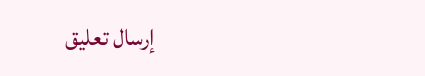إرسال تعليق